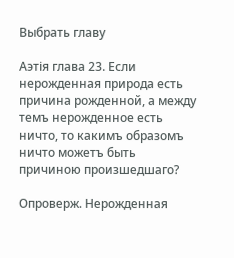Выбрать главу

Аэтія глава 23. Если нерожденная природа есть причина рожденной, а между темъ нерожденное есть ничто, то какимъ образомъ ничто можетъ быть причиною произшедшаго?

Опроверж. Нерожденная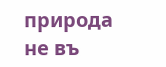природа не въ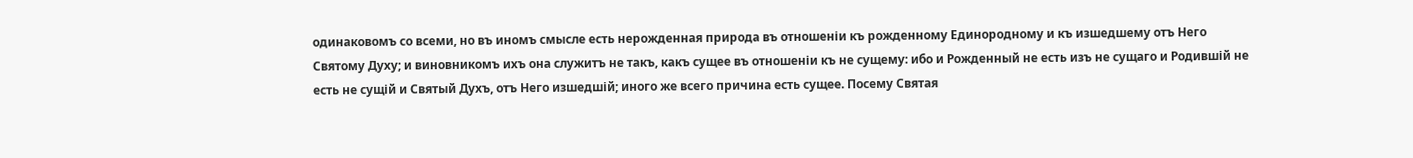одинаковомъ со всеми, но въ иномъ смысле есть нерожденная природа въ отношеніи къ рожденному Единородному и къ изшедшему отъ Него Святому Духу; и виновникомъ ихъ она служитъ не такъ, какъ сущее въ отношеніи къ не сущему: ибо и Рожденный не есть изъ не сущаго и Родившій не есть не сущій и Святый Духъ, отъ Него изшедшій; иного же всего причина есть сущее. Посему Святая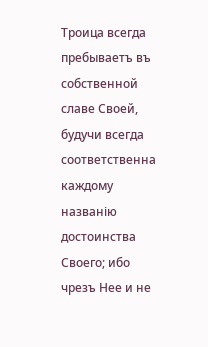Троица всегда пребываетъ въ собственной славе Своей, будучи всегда соответственна каждому названію достоинства Своего; ибо чрезъ Нее и не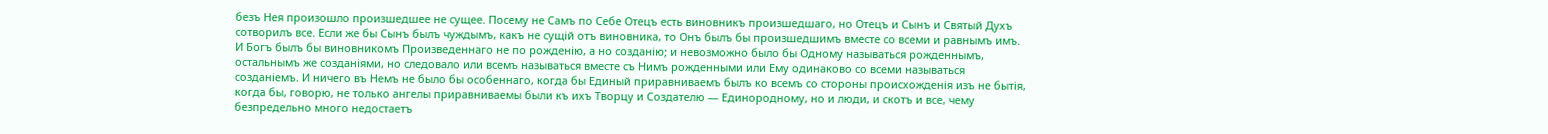безъ Нея произошло произшедшее не сущее. Посему не Самъ по Себе Отецъ есть виновникъ произшедшаго, но Отецъ и Сынъ и Святый Духъ сотворилъ все. Если же бы Сынъ былъ чуждымъ, какъ не сущій отъ виновника, то Онъ былъ бы произшедшимъ вместе со всеми и равнымъ имъ. И Богъ былъ бы виновникомъ Произведеннаго не по рожденію, а но созданію; и невозможно было бы Одному называться рожденнымъ, остальнымъ же созданіями, но следовало или всемъ называться вместе съ Нимъ рожденными или Ему одинаково со всеми называться созданіемъ. И ничего въ Немъ не было бы особеннаго, когда бы Единый приравниваемъ былъ ко всемъ со стороны происхожденія изъ не бытія, когда бы, говорю, не только ангелы приравниваемы были къ ихъ Творцу и Создателю — Единородному, но и люди, и скотъ и все, чему безпредельно много недостаетъ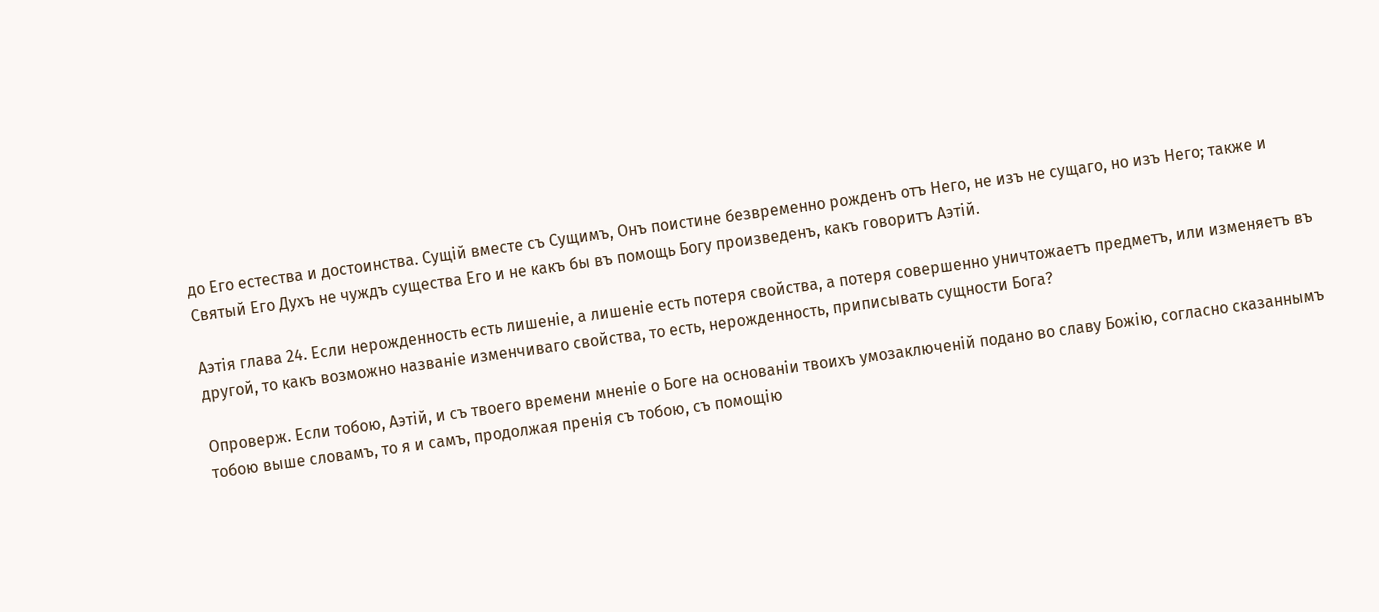до Его естества и достоинства. Сущій вместе съ Сущимъ, Онъ поистине безвременно рожденъ отъ Него, не изъ не сущаго, но изъ Него; также и Святый Его Духъ не чуждъ существа Его и не какъ бы въ помощь Богу произведенъ, какъ говоритъ Аэтій.

Аэтія глава 24. Если нерожденность есть лишеніе, а лишеніе есть потеря свойства, а потеря совершенно уничтожаетъ предметъ, или изменяетъ въ другой, то какъ возможно названіе изменчиваго свойства, то есть, нерожденность, приписывать сущности Бога?

Опроверж. Если тобою, Аэтій, и съ твоего времени мненіе о Боге на основаніи твоихъ умозаключеній подано во славу Божію, согласно сказаннымъ тобою выше словамъ, то я и самъ, продолжая пренія съ тобою, съ помощію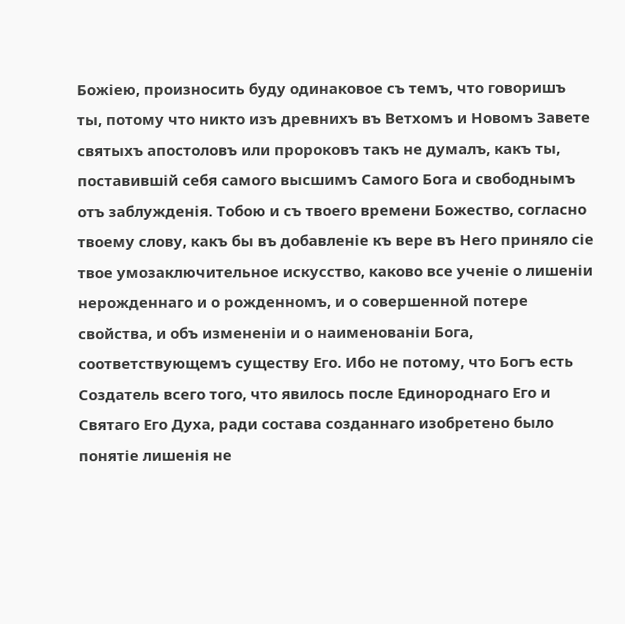Божіею, произносить буду одинаковое съ темъ, что говоришъ ты, потому что никто изъ древнихъ въ Ветхомъ и Новомъ Завете святыхъ апостоловъ или пророковъ такъ не думалъ, какъ ты, поставившій себя самого высшимъ Самого Бога и свободнымъ отъ заблужденія. Тобою и съ твоего времени Божество, согласно твоему слову, какъ бы въ добавленіе къ вере въ Него приняло сіе твое умозаключительное искусство, каково все ученіе о лишеніи нерожденнаго и о рожденномъ, и о совершенной потере свойства, и объ измененіи и о наименованіи Бога, соответствующемъ существу Его. Ибо не потому, что Богъ есть Создатель всего того, что явилось после Единороднаго Его и Святаго Его Духа, ради состава созданнаго изобретено было понятіе лишенія не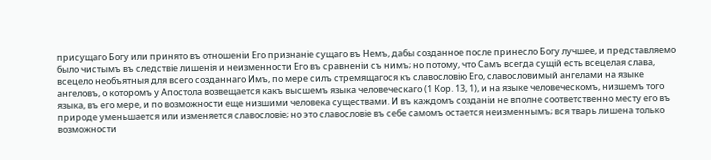присущаго Богу или принято въ отношеніи Его признаніе сущаго въ Немъ, дабы созданное после принесло Богу лучшее, и представляемо было чистымъ въ следствіе лишенія и неизменности Его въ сравненіи съ нимъ; но потому, что Самъ всегда сущій есть всецелая слава, всецело необъятныя для всего созданнаго Имъ, по мере силъ стремящагося къ славословію Его, славословимый ангелами на языке ангеловъ, о которомъ у Апостола возвещается какъ высшемъ языка человеческаго (1 Кор. 13, 1), и на языке человеческомъ, низшемъ того языка, въ его мере, и по возможности еще низшими человека существами. И въ каждомъ созданіи не вполне соответственно месту его въ природе уменьшается или изменяется славословіе; но это славословіе въ себе самомъ остается неизменнымъ; вся тварь лишена только возможности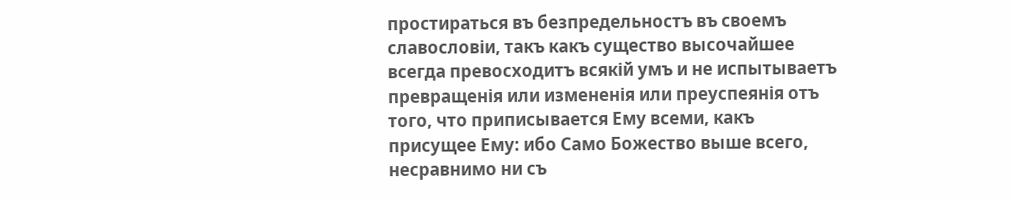простираться въ безпредельностъ въ своемъ славословіи, такъ какъ существо высочайшее всегда превосходитъ всякій умъ и не испытываетъ превращенія или измененія или преуспеянія отъ того, что приписывается Ему всеми, какъ присущее Ему: ибо Само Божество выше всего, несравнимо ни съ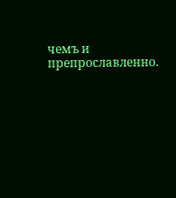чемъ и препрославленно.